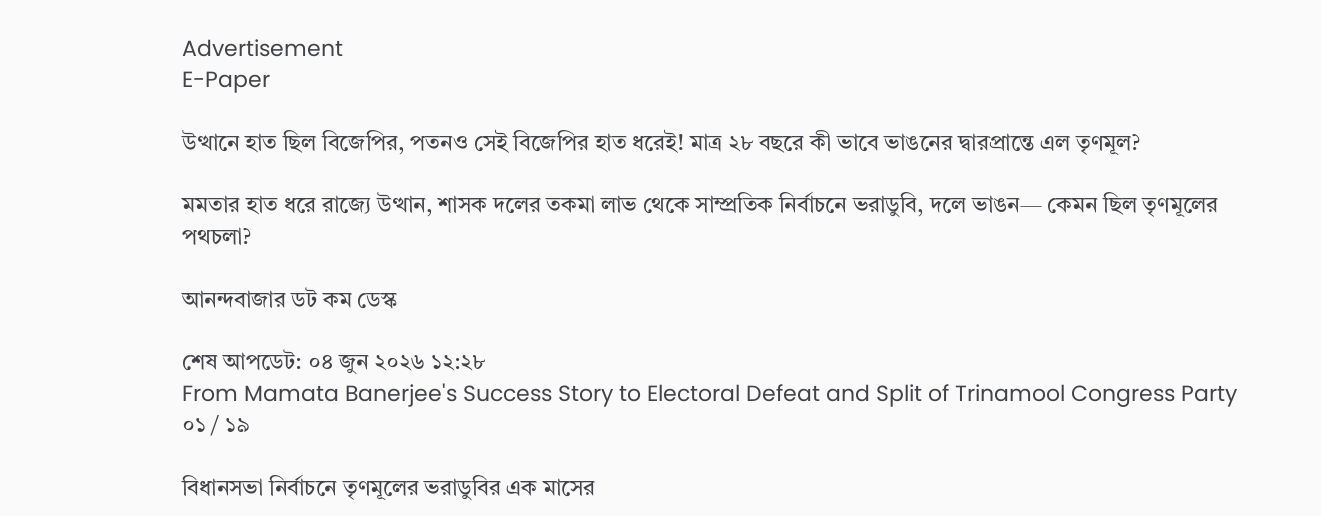Advertisement
E-Paper

উত্থানে হাত ছিল বিজেপির, পতনও সেই বিজেপির হাত ধরেই! মাত্র ২৮ বছরে কী ভাবে ভাঙনের দ্বারপ্রান্তে এল তৃণমূল?

মমতার হাত ধরে রাজ্যে উত্থান, শাসক দলের তকমা লাভ থেকে সাম্প্রতিক নির্বাচনে ভরাডুবি, দলে ভাঙন— কেমন ছিল তৃণমূলের পথচলা?

আনন্দবাজার ডট কম ডেস্ক

শেষ আপডেট: ০৪ জুন ২০২৬ ১২:২৮
From Mamata Banerjee's Success Story to Electoral Defeat and Split of Trinamool Congress Party
০১ / ১৯

বিধানসভা নির্বাচনে তৃণমূলের ভরাডুবির এক মাসের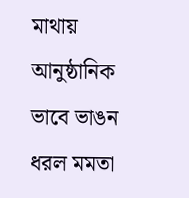মাথায় আনুষ্ঠানিক ভাবে ভাঙন ধরল মমতা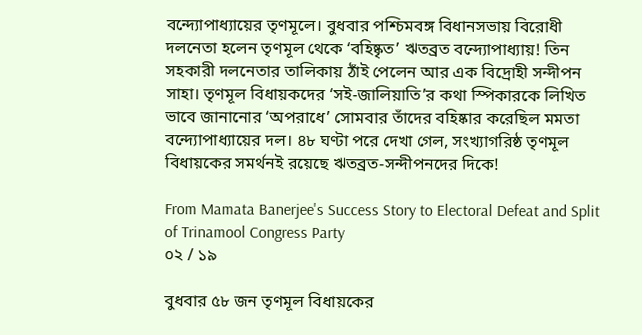বন্দ্যোপাধ্যায়ের তৃণমূলে। বুধবার পশ্চিমবঙ্গ বিধানসভায় বিরোধী দলনেতা হলেন তৃণমূল থেকে ‘বহিষ্কৃত’ ঋতব্রত বন্দ্যোপাধ্যায়! তিন সহকারী দলনেতার তালিকায় ঠাঁই পেলেন আর এক বিদ্রোহী সন্দীপন সাহা। তৃণমূল বিধায়কদের ‘সই-জালিয়াতি’র কথা স্পিকারকে লিখিত ভাবে জানানোর ‘অপরাধে’ সোমবার তাঁদের বহিষ্কার করেছিল মমতা বন্দ্যোপাধ্যায়ের দল। ৪৮ ঘণ্টা পরে দেখা গেল, সংখ্যাগরিষ্ঠ তৃণমূল বিধায়কের সমর্থনই রয়েছে ঋতব্রত-সন্দীপনদের দিকে!

From Mamata Banerjee's Success Story to Electoral Defeat and Split of Trinamool Congress Party
০২ / ১৯

বুধবার ৫৮ জন তৃণমূল বিধায়কের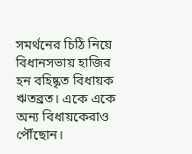সমর্থনের চিঠি নিয়ে বিধানসভায় হাজির হন বহিষ্কৃত বিধায়ক ঋতব্রত। একে একে অন্য বিধায়কেরাও পৌঁছোন।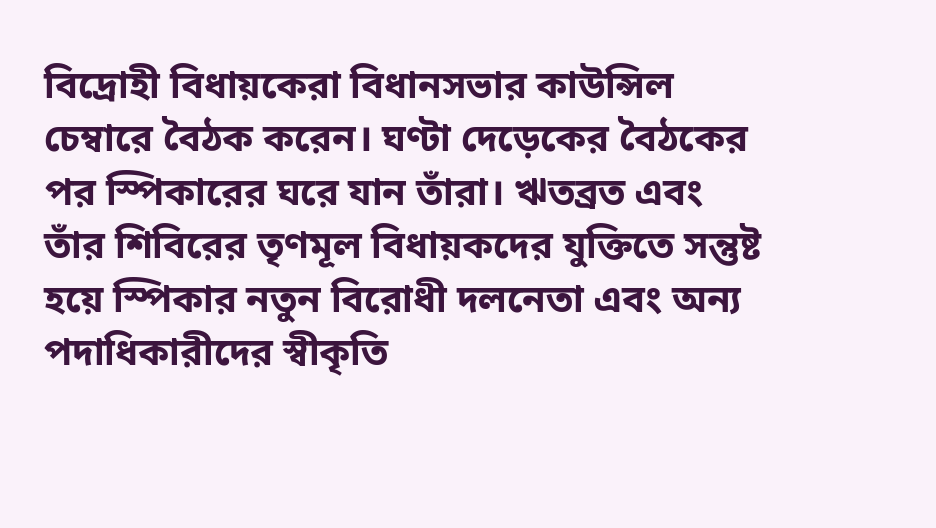বিদ্রোহী বিধায়কেরা বিধানসভার কাউন্সিল চেম্বারে বৈঠক করেন। ঘণ্টা দেড়েকের বৈঠকের পর স্পিকারের ঘরে যান তাঁরা। ঋতব্রত এবং তাঁর শিবিরের তৃণমূল বিধায়কদের যুক্তিতে সন্তুষ্ট হয়ে স্পিকার নতুন বিরোধী দলনেতা এবং অন্য পদাধিকারীদের স্বীকৃতি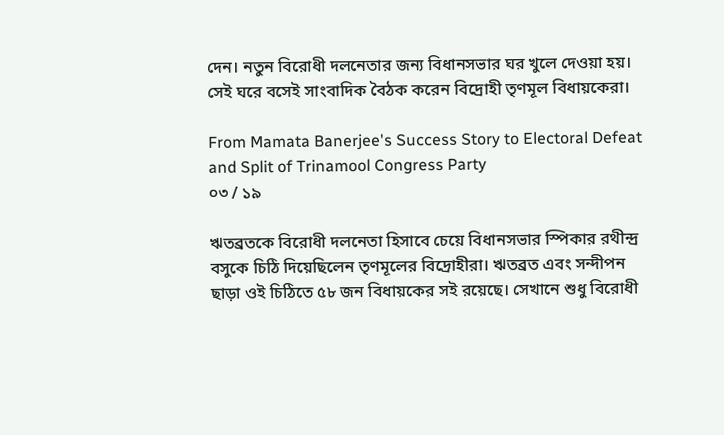দেন। নতুন বিরোধী দলনেতার জন্য বিধানসভার ঘর খুলে দেওয়া হয়। সেই ঘরে বসেই সাংবাদিক বৈঠক করেন বিদ্রোহী তৃণমূল বিধায়কেরা।

From Mamata Banerjee's Success Story to Electoral Defeat and Split of Trinamool Congress Party
০৩ / ১৯

ঋতব্রতকে বিরোধী দলনেতা হিসাবে চেয়ে বিধানসভার স্পিকার রথীন্দ্র বসুকে চিঠি দিয়েছিলেন তৃণমূলের বিদ্রোহীরা। ঋতব্রত এবং সন্দীপন ছাড়া ওই চিঠিতে ৫৮ জন বিধায়কের সই রয়েছে। সেখানে শুধু বিরোধী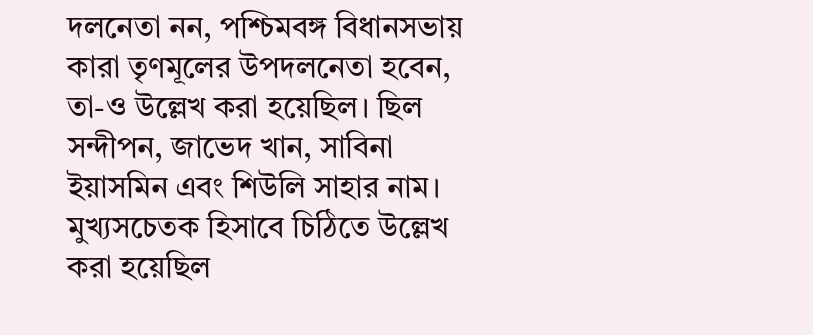দলনেতা নন, পশ্চিমবঙ্গ বিধানসভায় কারা তৃণমূলের উপদলনেতা হবেন, তা-ও উল্লেখ করা হয়েছিল। ছিল সন্দীপন, জাভেদ খান, সাবিনা ইয়াসমিন এবং শিউলি সাহার নাম। মুখ্যসচেতক হিসাবে চিঠিতে উল্লেখ করা হয়েছিল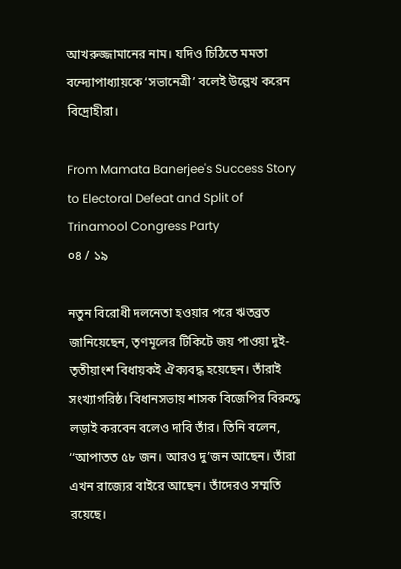আখরুজ্জামানের নাম। যদিও চিঠিতে মমতা বন্দ্যোপাধ্যায়কে ‘সভানেত্রী’ বলেই উল্লেখ করেন বিদ্রোহীরা।

From Mamata Banerjee's Success Story to Electoral Defeat and Split of Trinamool Congress Party
০৪ / ১৯

নতুন বিরোধী দলনেতা হওয়ার পরে ঋতব্রত জানিয়েছেন, তৃণমূলের টিকিটে জয় পাওয়া দুই-তৃতীয়াংশ বিধায়কই ঐক্যবদ্ধ হয়েছেন। তাঁরাই সংখ্যাগরিষ্ঠ। বিধানসভায় শাসক বিজেপির বিরুদ্ধে লড়াই করবেন বলেও দাবি তাঁর। তিনি বলেন, ‘‘আপাতত ৫৮ জন। আরও দু’জন আছেন। তাঁরা এখন রাজ্যের বাইরে আছেন। তাঁদেরও সম্মতি রয়েছে।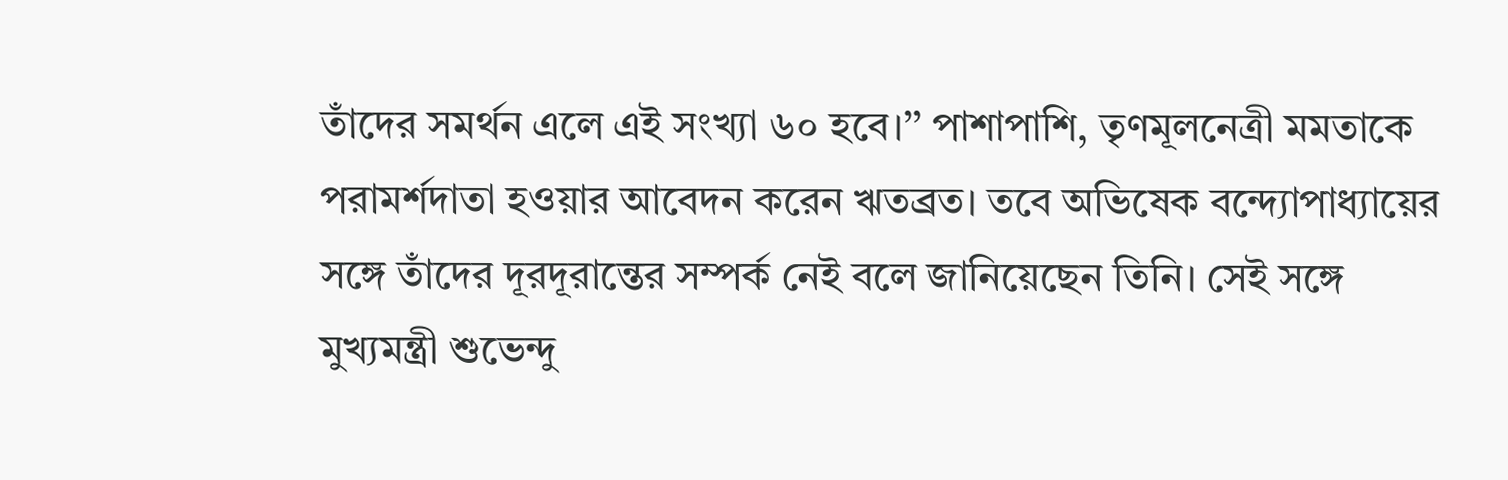তাঁদের সমর্থন এলে এই সংখ্যা ৬০ হবে।’’ পাশাপাশি, তৃণমূলনেত্রী মমতাকে পরামর্শদাতা হওয়ার আবেদন করেন ঋতব্রত। তবে অভিষেক বন্দ্যোপাধ্যায়ের সঙ্গে তাঁদের দূরদূরান্তের সম্পর্ক নেই বলে জানিয়েছেন তিনি। সেই সঙ্গে মুখ্যমন্ত্রী শুভেন্দু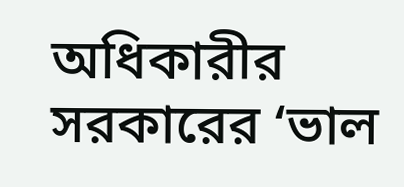অধিকারীর সরকারের ‘ভাল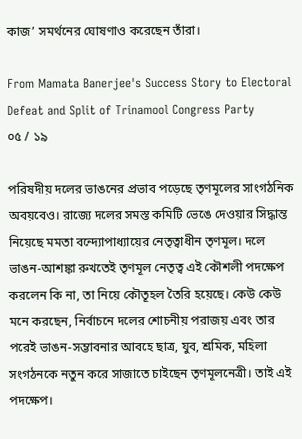কাজ’ সমর্থনের ঘোষণাও করেছেন তাঁরা।

From Mamata Banerjee's Success Story to Electoral Defeat and Split of Trinamool Congress Party
০৫ / ১৯

পরিষদীয় দলের ভাঙনের প্রভাব পড়েছে তৃণমূলের সাংগঠনিক অবয়বেও। রাজ্যে দলের সমস্ত কমিটি ভেঙে দেওয়ার সিদ্ধান্ত নিয়েছে মমতা বন্দ্যোপাধ্যায়ের নেতৃত্বাধীন তৃণমূল। দলে ভাঙন-আশঙ্কা রুখতেই তৃণমূল নেতৃত্ব এই কৌশলী পদক্ষেপ করলেন কি না, তা নিয়ে কৌতূহল তৈরি হয়েছে। কেউ কেউ মনে করছেন, নির্বাচনে দলের শোচনীয় পরাজয় এবং তার পরেই ভাঙন-সম্ভাবনার আবহে ছাত্র, যুব, শ্রমিক, মহিলা সংগঠনকে নতুন করে সাজাতে চাইছেন তৃণমূলনেত্রী। তাই এই পদক্ষেপ।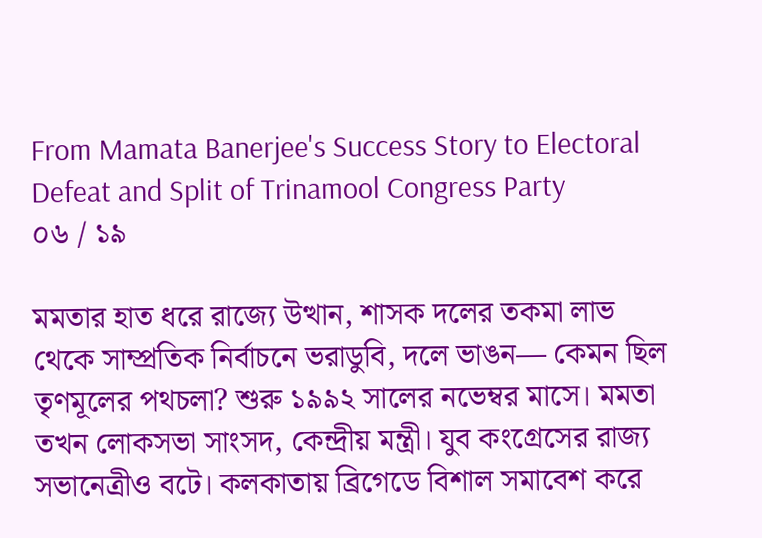From Mamata Banerjee's Success Story to Electoral Defeat and Split of Trinamool Congress Party
০৬ / ১৯

মমতার হাত ধরে রাজ্যে উত্থান, শাসক দলের তকমা লাভ থেকে সাম্প্রতিক নির্বাচনে ভরাডুবি, দলে ভাঙন— কেমন ছিল তৃণমূলের পথচলা? শুরু ১৯৯২ সালের নভেম্বর মাসে। মমতা তখন লোকসভা সাংসদ, কেন্দ্রীয় মন্ত্রী। যুব কংগ্রেসের রাজ্য সভানেত্রীও বটে। কলকাতায় ব্রিগেডে বিশাল সমাবেশ করে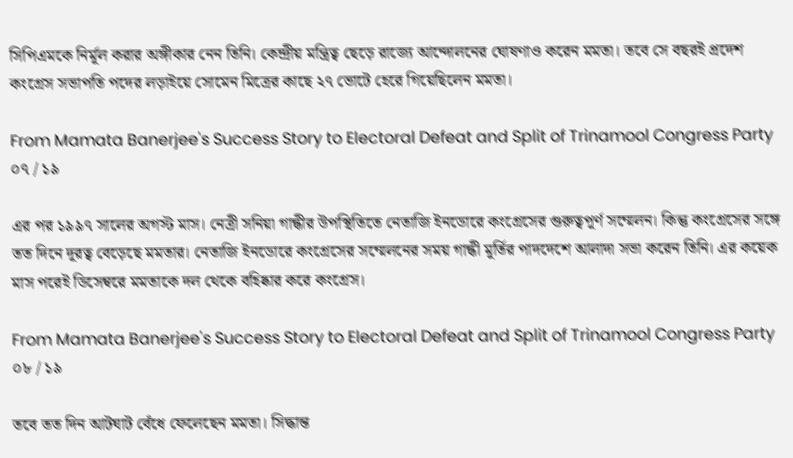সিপিএমকে নির্মূল করার অঙ্গীকার নেন তিনি। কেন্দ্রীয় মন্ত্রিত্ব ছেড়ে রাজ্যে আন্দোলনের ঘোষণাও করেন মমতা। তবে সে বছরই প্রদেশ কংগ্রেস সভাপতি পদের লড়াইয়ে সোমেন মিত্রের কাছে ২৭ ভোটে হেরে গিয়েছিলেন মমতা।

From Mamata Banerjee's Success Story to Electoral Defeat and Split of Trinamool Congress Party
০৭ / ১৯

এর পর ১৯৯৭ সালের অগস্ট মাস। নেত্রী সনিয়া গান্ধীর উপস্থিতিতে নেতাজি ইনডোরে কংগ্রেসের গুরুত্বপূর্ণ সম্মেলন। কিন্তু কংগ্রেসের সঙ্গে তত দিনে দূরত্ব বেড়েছে মমতার। নেতাজি ইনডোরে কংগ্রেসের সম্মেলনের সময় গান্ধী মূর্তির পাদদেশে আলাদা সভা করেন তিনি। এর কয়েক মাস পরেই ডিসেম্বরে মমতাকে দল থেকে বহিষ্কার করে কংগ্রেস।

From Mamata Banerjee's Success Story to Electoral Defeat and Split of Trinamool Congress Party
০৮ / ১৯

তবে তত দিন আটঘাট বেঁধে ফেলেছেন মমতা। সিদ্ধান্ত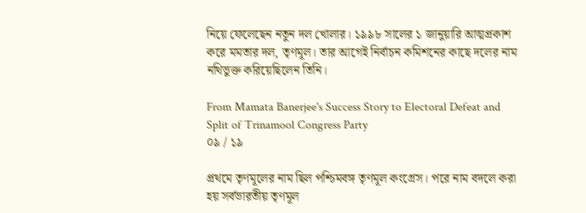নিয়ে ফেলেছেন নতুন দল খোলার। ১৯৯৮ সালের ১ জানুয়ারি আত্মপ্রকাশ করে মমতার দল, তৃণমূল। তার আগেই নির্বাচন কমিশনের কাছে দলের নাম নথিভুক্ত করিয়েছিলেন তিনি।

From Mamata Banerjee's Success Story to Electoral Defeat and Split of Trinamool Congress Party
০৯ / ১৯

প্রথমে তৃণমূলের নাম ছিল পশ্চিমবঙ্গ তৃণমূল কংগ্রেস। পরে নাম বদলে করা হয় সর্বভারতীয় তৃণমূল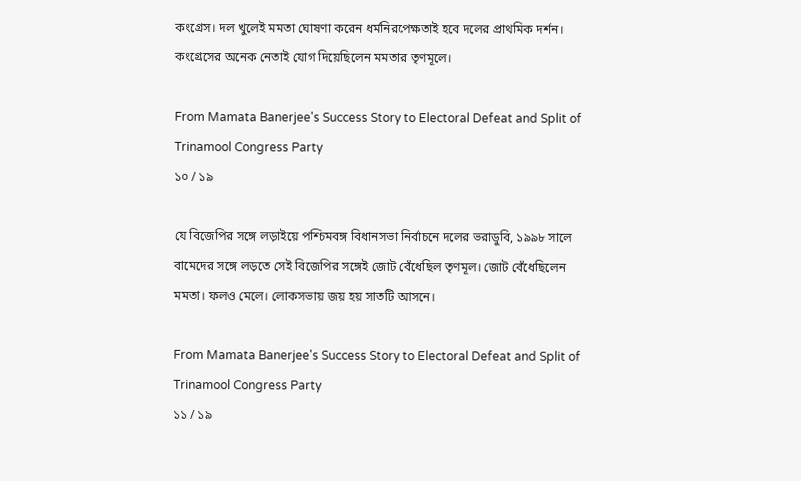কংগ্রেস। দল খুলেই মমতা ঘোষণা করেন ধর্মনিরপেক্ষতাই হবে দলের প্রাথমিক দর্শন। কংগ্রেসের অনেক নেতাই যোগ দিয়েছিলেন মমতার তৃণমূলে।

From Mamata Banerjee's Success Story to Electoral Defeat and Split of Trinamool Congress Party
১০ / ১৯

যে বিজেপির সঙ্গে লড়াইয়ে পশ্চিমবঙ্গ বিধানসভা নির্বাচনে দলের ভরাডুবি, ১৯৯৮ সালে বামেদের সঙ্গে লড়তে সেই বিজেপির সঙ্গেই জোট বেঁধেছিল তৃণমূল। জোট বেঁধেছিলেন মমতা। ফলও মেলে। লোকসভায় জয় হয় সাতটি আসনে।

From Mamata Banerjee's Success Story to Electoral Defeat and Split of Trinamool Congress Party
১১ / ১৯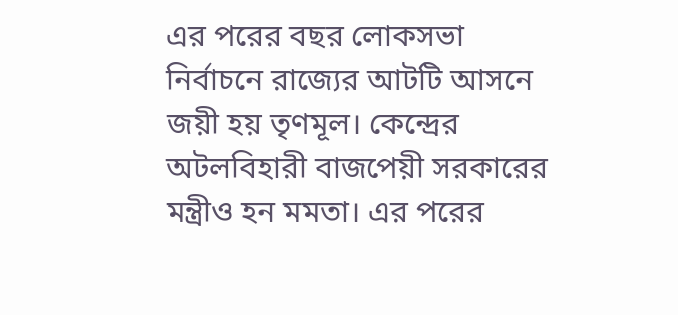এর পরের বছর লোকসভা নির্বাচনে রাজ্যের আটটি আসনে জয়ী হয় তৃণমূল। কেন্দ্রের অটলবিহারী বাজপেয়ী সরকারের মন্ত্রীও হন মমতা। এর পরের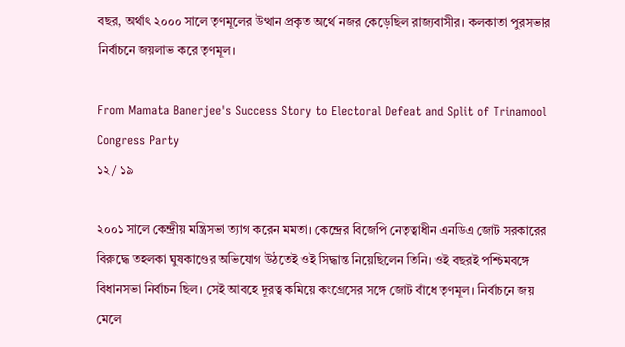বছর, অর্থাৎ ২০০০ সালে তৃণমূলের উত্থান প্রকৃত অর্থে নজর কেড়েছিল রাজ্যবাসীর। কলকাতা পুরসভার নির্বাচনে জয়লাভ করে তৃণমূল।

From Mamata Banerjee's Success Story to Electoral Defeat and Split of Trinamool Congress Party
১২ / ১৯

২০০১ সালে কেন্দ্রীয় মন্ত্রিসভা ত্যাগ করেন মমতা। কেন্দ্রের বিজেপি নেতৃত্বাধীন এনডিএ জোট সরকারের বিরুদ্ধে তহলকা ঘুষকাণ্ডের অভিযোগ উঠতেই ওই সিদ্ধান্ত নিয়েছিলেন তিনি। ওই বছরই পশ্চিমবঙ্গে বিধানসভা নির্বাচন ছিল। সেই আবহে দূরত্ব কমিয়ে কংগ্রেসের সঙ্গে জোট বাঁধে তৃণমূল। নির্বাচনে জয় মেলে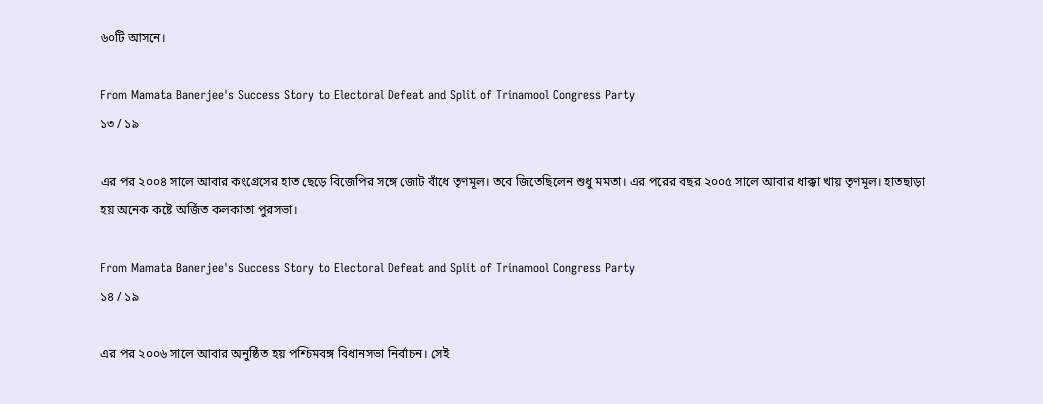৬০টি আসনে।

From Mamata Banerjee's Success Story to Electoral Defeat and Split of Trinamool Congress Party
১৩ / ১৯

এর পর ২০০৪ সালে আবার কংগ্রেসের হাত ছেড়ে বিজেপির সঙ্গে জোট বাঁধে তৃণমূল। তবে জিতেছিলেন শুধু মমতা। এর পরের বছর ২০০৫ সালে আবার ধাক্কা খায় তৃণমূল। হাতছাড়া হয় অনেক কষ্টে অর্জিত কলকাতা পুরসভা।

From Mamata Banerjee's Success Story to Electoral Defeat and Split of Trinamool Congress Party
১৪ / ১৯

এর পর ২০০৬ সালে আবার অনুষ্ঠিত হয় পশ্চিমবঙ্গ বিধানসভা নির্বাচন। সেই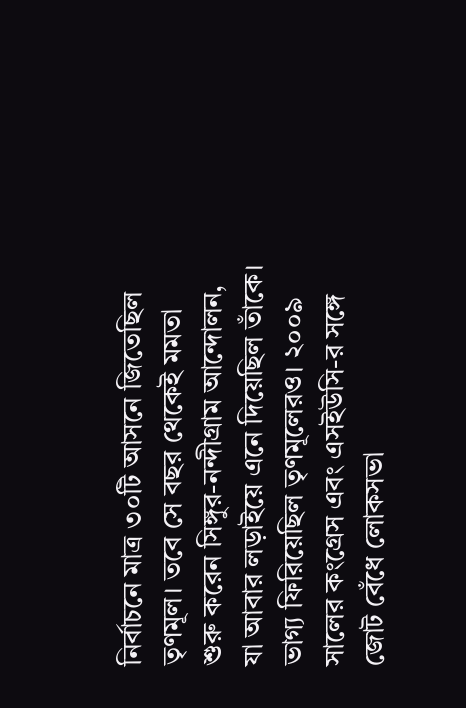নির্বাচনে মাত্র ৩০টি আসনে জিতেছিল তৃণমূল। তবে সে বছর থেকেই মমতা শুরু করেন সিঙ্গুর-নন্দীগ্রাম আন্দোলন, যা আবার লড়াইয়ে এনে দিয়েছিল তাঁকে। ভাগ্য ফিরিয়েছিল তৃণমূলেরও। ২০০৯ সালের কংগ্রেস এবং এসইউসি-র সঙ্গে জোট বেঁধে লোকসভা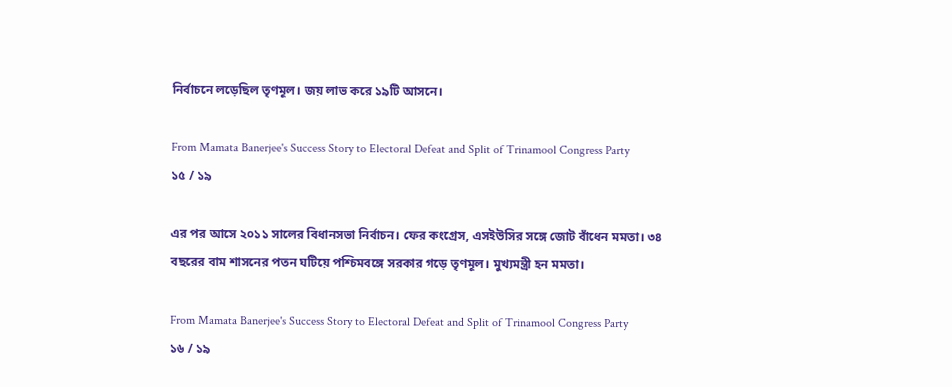নির্বাচনে লড়েছিল তৃণমূল। জয় লাভ করে ১৯টি আসনে।

From Mamata Banerjee's Success Story to Electoral Defeat and Split of Trinamool Congress Party
১৫ / ১৯

এর পর আসে ২০১১ সালের বিধানসভা নির্বাচন। ফের কংগ্রেস, এসইউসির সঙ্গে জোট বাঁধেন মমতা। ৩৪ বছরের বাম শাসনের পতন ঘটিয়ে পশ্চিমবঙ্গে সরকার গড়ে তৃণমূল। মুখ্যমন্ত্রী হন মমতা।

From Mamata Banerjee's Success Story to Electoral Defeat and Split of Trinamool Congress Party
১৬ / ১৯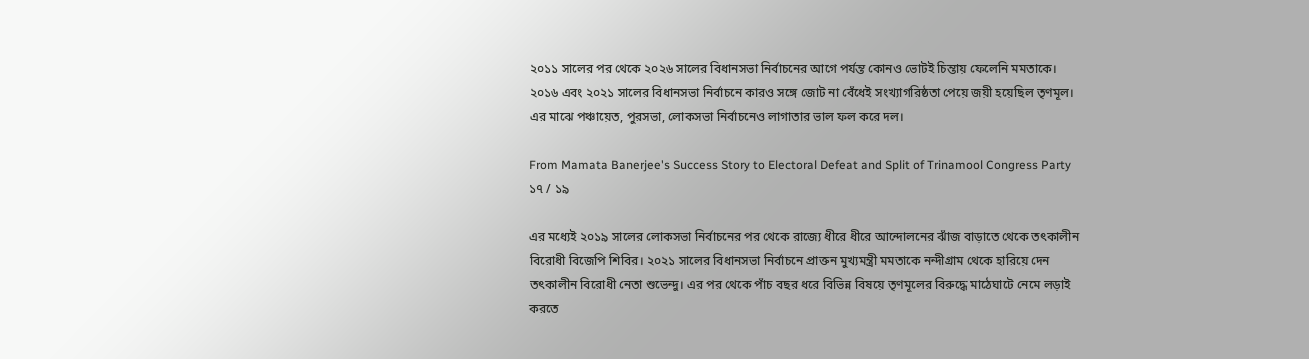২০১১ সালের পর থেকে ২০২৬ সালের বিধানসভা নির্বাচনের আগে পর্যন্ত কোনও ভোটই চিন্তায় ফেলেনি মমতাকে। ২০১৬ এবং ২০২১ সালের বিধানসভা নির্বাচনে কারও সঙ্গে জোট না বেঁধেই সংখ্যাগরিষ্ঠতা পেয়ে জয়ী হয়েছিল তৃণমূল। এর মাঝে পঞ্চায়েত, পুরসভা, লোকসভা নির্বাচনেও লাগাতার ভাল ফল করে দল।

From Mamata Banerjee's Success Story to Electoral Defeat and Split of Trinamool Congress Party
১৭ / ১৯

এর মধ্যেই ২০১৯ সালের লোকসভা নির্বাচনের পর থেকে রাজ্যে ধীরে ধীরে আন্দোলনের ঝাঁজ বাড়াতে থেকে তৎকালীন বিরোধী বিজেপি শিবির। ২০২১ সালের বিধানসভা নির্বাচনে প্রাক্তন মুখ্যমন্ত্রী মমতাকে নন্দীগ্রাম থেকে হারিয়ে দেন তৎকালীন বিরোধী নেতা শুভেন্দু। এর পর থেকে পাঁচ বছর ধরে বিভিন্ন বিষয়ে তৃণমূলের বিরুদ্ধে মাঠেঘাটে নেমে লড়াই করতে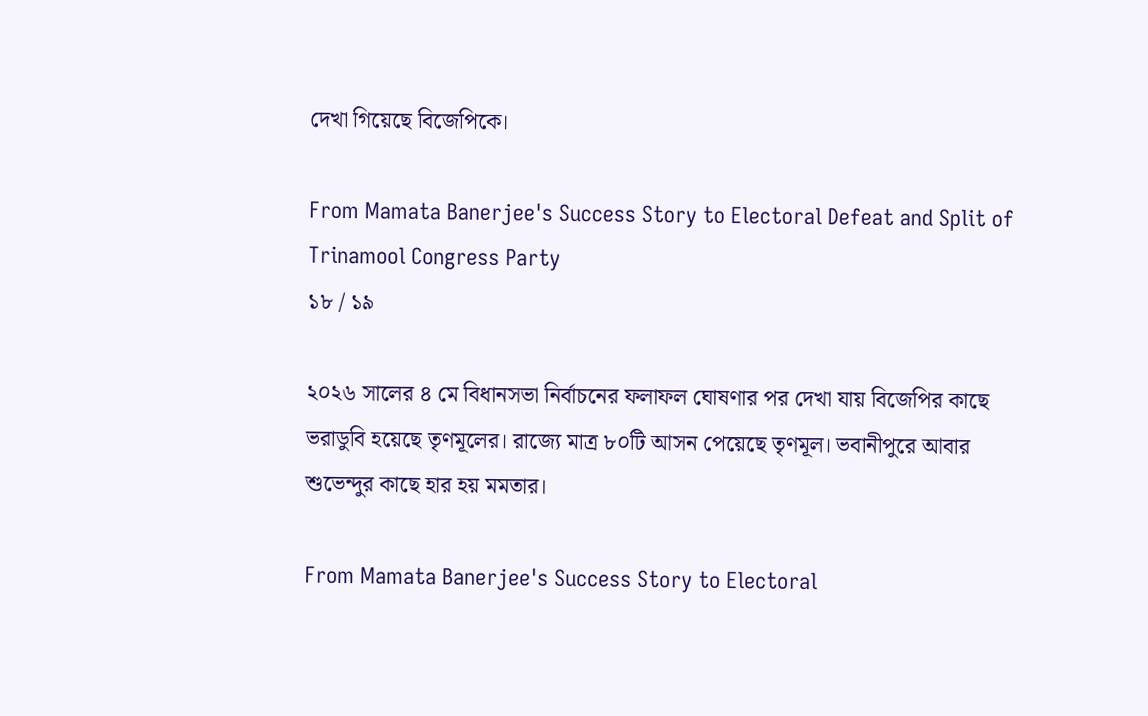দেখা গিয়েছে বিজেপিকে।

From Mamata Banerjee's Success Story to Electoral Defeat and Split of Trinamool Congress Party
১৮ / ১৯

২০২৬ সালের ৪ মে বিধানসভা নির্বাচনের ফলাফল ঘোষণার পর দেখা যায় বিজেপির কাছে ভরাডুবি হয়েছে তৃণমূলের। রাজ্যে মাত্র ৮০টি আসন পেয়েছে তৃণমূল। ভবানীপুরে আবার শুভেন্দুর কাছে হার হয় মমতার।

From Mamata Banerjee's Success Story to Electoral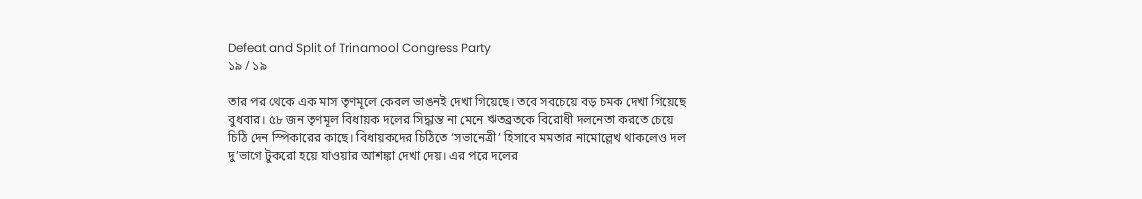Defeat and Split of Trinamool Congress Party
১৯ / ১৯

তার পর থেকে এক মাস তৃণমূলে কেবল ভাঙনই দেখা গিয়েছে। তবে সবচেয়ে বড় চমক দেখা গিয়েছে বুধবার। ৫৮ জন তৃণমূল বিধায়ক দলের সিদ্ধান্ত না মেনে ঋতব্রতকে বিরোধী দলনেতা করতে চেয়ে চিঠি দেন স্পিকারের কাছে। বিধায়কদের চিঠিতে ‘সভানেত্রী’ হিসাবে মমতার নামোল্লেখ থাকলেও দল দু’ভাগে টুকরো হয়ে যাওয়ার আশঙ্কা দেখা দেয়। এর পরে দলের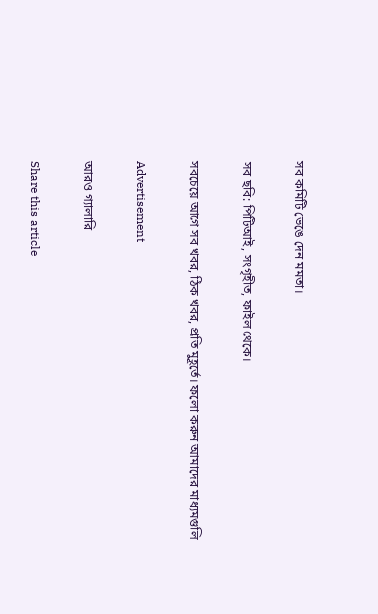সব কমিটি ভেঙে দেন মমতা।

সব ছবি: পিটিআই, সংগৃহীত, ফাইল থেকে।

সবচেয়ে আগে সব খবর, ঠিক খবর, প্রতি মুহূর্তে। ফলো করুন আমাদের মাধ্যমগুলি

Advertisement

আরও গ্যালারি

Share this article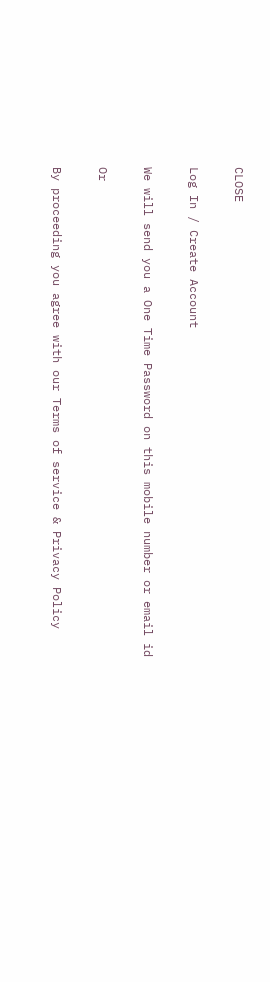CLOSE

Log In / Create Account

We will send you a One Time Password on this mobile number or email id

Or

By proceeding you agree with our Terms of service & Privacy Policy